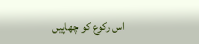اس رکوع کو چھاپیں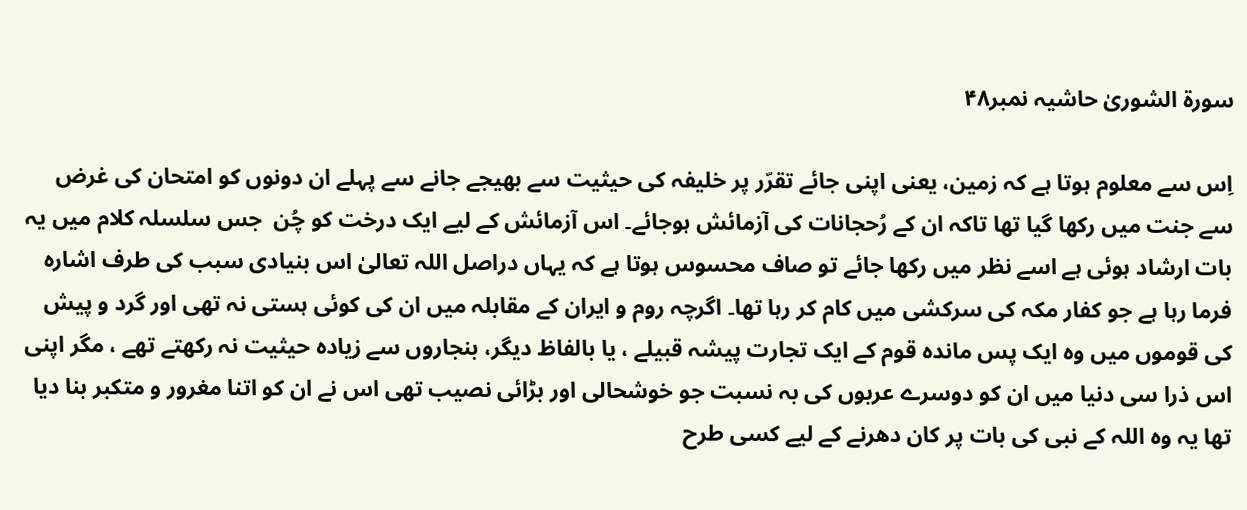سورة الشوریٰ حاشیہ نمبر۴۸

اِس سے معلوم ہوتا ہے کہ زمین، یعنی اپنی جائے تقرّر پر خلیفہ کی حیثیت سے بھیجے جانے سے پہلے ان دونوں کو امتحان کی غرض سے جنت میں رکھا گیا تھا تاکہ ان کے رُحجانات کی آزمائش ہوجائے۔ اس آزمائش کے لیے ایک درخت کو چُن  جس سلسلہ کلام میں یہ بات ارشاد ہوئی ہے اسے نظر میں رکھا جائے تو صاف محسوس ہوتا ہے کہ یہاں دراصل اللہ تعالیٰ اس بنیادی سبب کی طرف اشارہ فرما رہا ہے جو کفار مکہ کی سرکشی میں کام کر رہا تھا۔ اگرچہ روم و ایران کے مقابلہ میں ان کی کوئی ہستی نہ تھی اور گرد و پیش کی قوموں میں وہ ایک پس ماندہ قوم کے ایک تجارت پیشہ قبیلے ، یا بالفاظ دیگر، بنجاروں سے زیادہ حیثیت نہ رکھتے تھے ، مگر اپنی اس ذرا سی دنیا میں ان کو دوسرے عربوں کی بہ نسبت جو خوشحالی اور بڑائی نصیب تھی اس نے ان کو اتنا مغرور و متکبر بنا دیا تھا یہ وہ اللہ کے نبی کی بات پر کان دھرنے کے لیے کسی طرح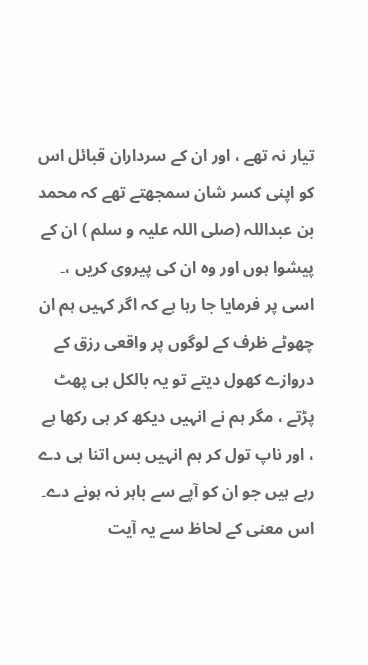تیار نہ تھے ، اور ان کے سرداران قبائل اس کو اپنی کسر شان سمجھتے تھے کہ محمد بن عبداللہ (صلی اللہ علیہ و سلم ) ان کے پیشوا ہوں اور وہ ان کی پیروی کریں ،۔ اسی پر فرمایا جا رہا ہے کہ اگر کہیں ہم ان چھوٹے ظرف کے لوگوں پر واقعی رزق کے دروازے کھول دیتے تو یہ بالکل ہی پھٹ پڑتے ، مگر ہم نے انہیں دیکھ کر ہی رکھا ہے ، اور ناپ تول کر ہم انہیں بس اتنا ہی دے رہے ہیں جو ان کو آپے سے باہر نہ ہونے دے۔ اس معنی کے لحاظ سے یہ آیت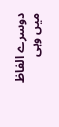دوسرے الفاظ میں وہی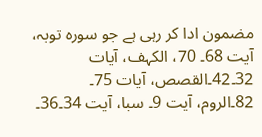مضمون ادا کر رہی ہے جو سورہ توبہ، آیت 68۔ 70، الکہف، آیات 32۔42۔القصص، آیات 75۔ 82۔الروم، آیت 9۔ سبا، آیت 34۔36۔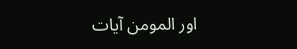اور المومن آیات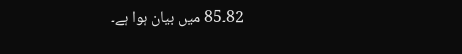82۔85 میں بیان ہوا ہے۔